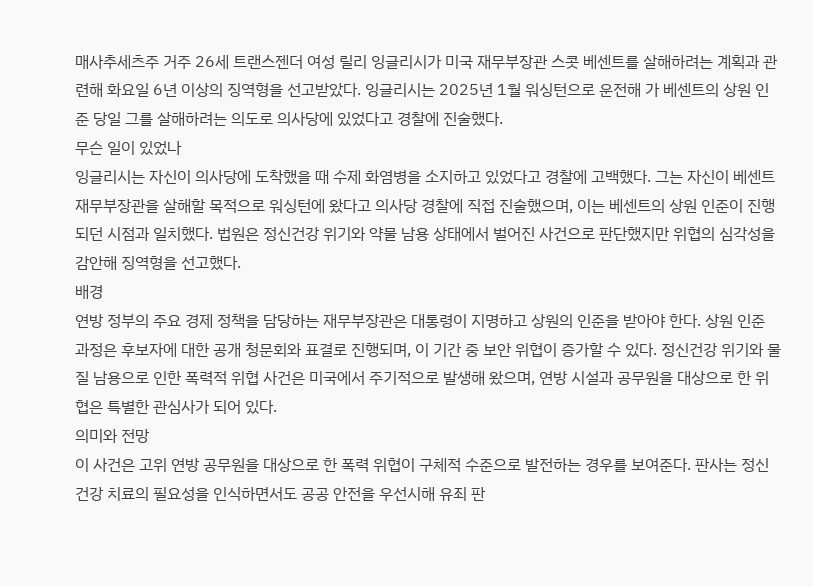매사추세츠주 거주 26세 트랜스젠더 여성 릴리 잉글리시가 미국 재무부장관 스콧 베센트를 살해하려는 계획과 관련해 화요일 6년 이상의 징역형을 선고받았다. 잉글리시는 2025년 1월 워싱턴으로 운전해 가 베센트의 상원 인준 당일 그를 살해하려는 의도로 의사당에 있었다고 경찰에 진술했다.
무슨 일이 있었나
잉글리시는 자신이 의사당에 도착했을 때 수제 화염병을 소지하고 있었다고 경찰에 고백했다. 그는 자신이 베센트 재무부장관을 살해할 목적으로 워싱턴에 왔다고 의사당 경찰에 직접 진술했으며, 이는 베센트의 상원 인준이 진행되던 시점과 일치했다. 법원은 정신건강 위기와 약물 남용 상태에서 벌어진 사건으로 판단했지만 위협의 심각성을 감안해 징역형을 선고했다.
배경
연방 정부의 주요 경제 정책을 담당하는 재무부장관은 대통령이 지명하고 상원의 인준을 받아야 한다. 상원 인준 과정은 후보자에 대한 공개 청문회와 표결로 진행되며, 이 기간 중 보안 위협이 증가할 수 있다. 정신건강 위기와 물질 남용으로 인한 폭력적 위협 사건은 미국에서 주기적으로 발생해 왔으며, 연방 시설과 공무원을 대상으로 한 위협은 특별한 관심사가 되어 있다.
의미와 전망
이 사건은 고위 연방 공무원을 대상으로 한 폭력 위협이 구체적 수준으로 발전하는 경우를 보여준다. 판사는 정신건강 치료의 필요성을 인식하면서도 공공 안전을 우선시해 유죄 판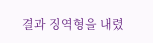결과 징역형을 내렸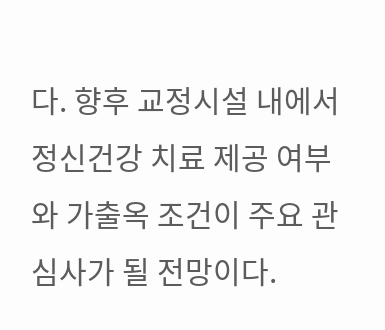다. 향후 교정시설 내에서 정신건강 치료 제공 여부와 가출옥 조건이 주요 관심사가 될 전망이다.